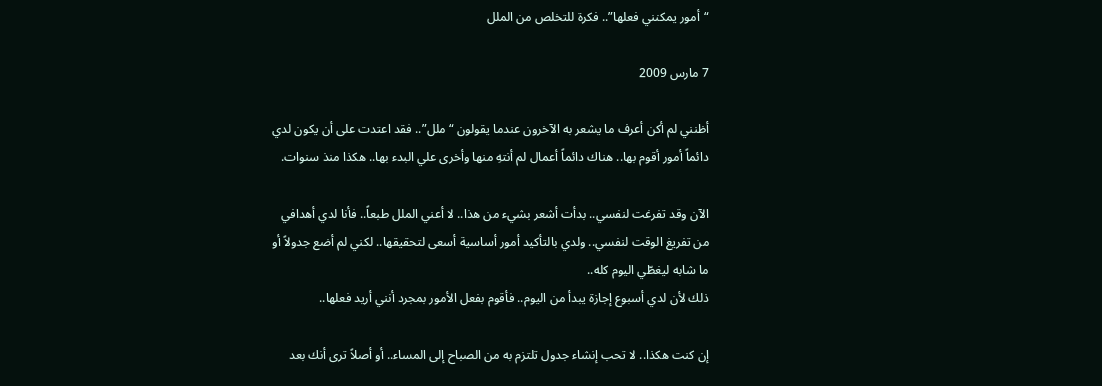“أمور يمكنني فعلها”.. فكرة للتخلص من الملل

7 مارس 2009

أظنني لم أكن أعرف ما يشعر به الآخرون عندما يقولون “ملل”.. فقد اعتدت على أن يكون لدي دائماً أمور أقوم بها.. هناك دائماً أعمال لم أنتهِ منها وأخرى علي البدء بها.. هكذا منذ سنوات.

الآن وقد تفرغت لنفسي.. بدأت أشعر بشيء من هذا.. لا أعني الملل طبعاً.. فأنا لدي أهدافي من تفريغ الوقت لنفسي.. ولدي بالتأكيد أمور أساسية أسعى لتحقيقها.. لكني لم أضع جدولاً أو ما شابه ليغطّي اليوم كله..
ذلك لأن لدي أسبوع إجازة يبدأ من اليوم.. فأقوم بفعل الأمور بمجرد أنني أريد فعلها..

إن كنت هكذا.. لا تحب إنشاء جدول تلتزم به من الصباح إلى المساء.. أو أصلاً ترى أنك بعد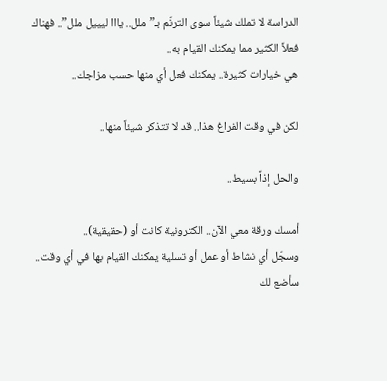الدراسة لا تملك شيئاً سوى الترنّم بـ”ملل.. يااا ليييل ملل”.. فهناك فعلاً الكثير مما يمكنك القيام به..
هي خيارات كثيرة.. يمكنك فعل أي منها حسب مزاجك..

لكن في وقت الفراغ هذا.. قد لا تتذكر شيئاً منها..

والحل إذاً بسيط..

أمسك ورقة معي الآن.. الكترونية كانت أو (حقيقية)..
وسجّل أي نشاط أو عمل أو تسلية يمكنك القيام بها في أي وقت..
سأضع لك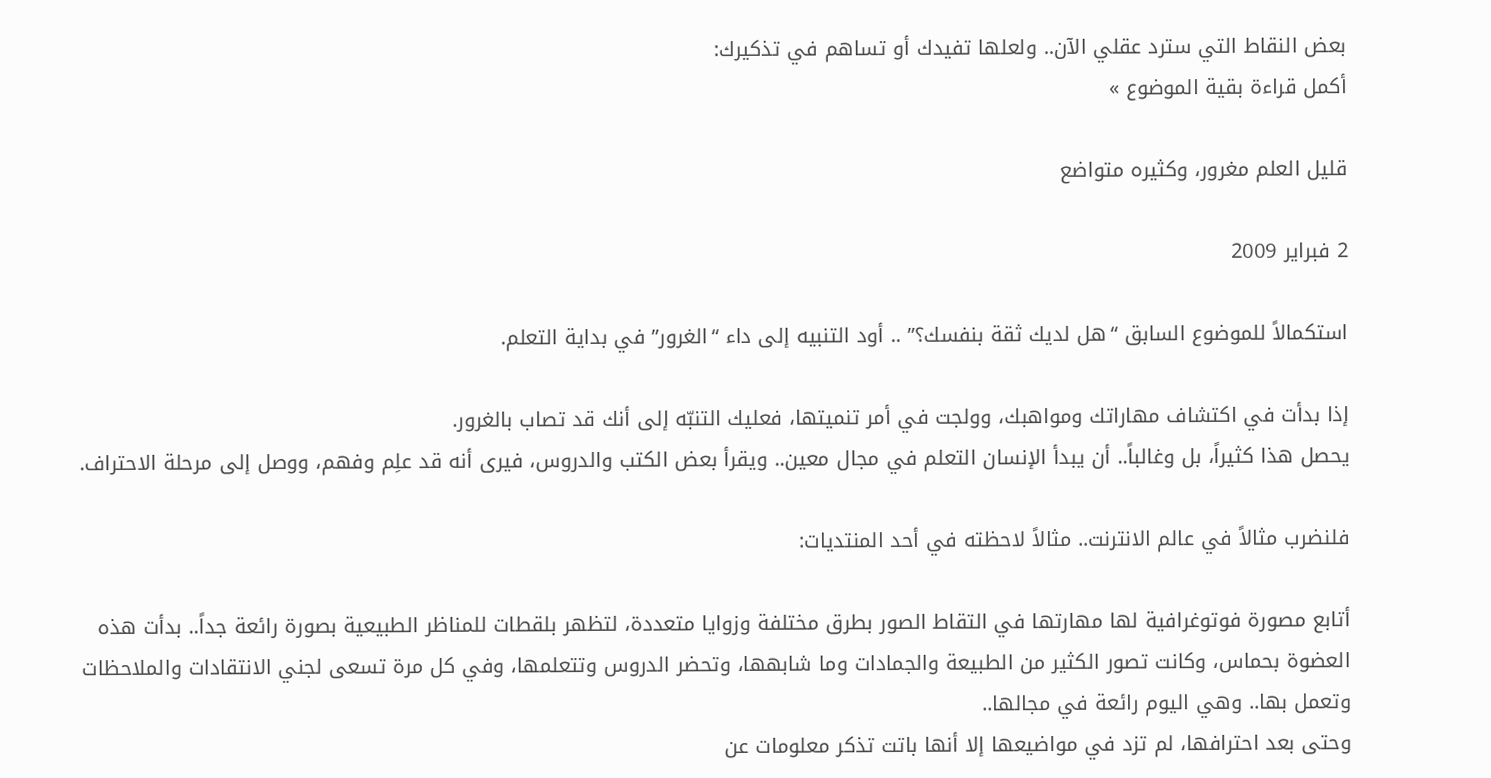بعض النقاط التي سترد عقلي الآن.. ولعلها تفيدك أو تساهم في تذكيرك:
أكمل قراءة بقية الموضوع »

قليل العلم مغرور، وكثيره متواضع

2 فبراير 2009

استكمالاً للموضوع السابق “هل لديك ثقة بنفسك؟” .. أود التنبيه إلى داء “الغرور” في بداية التعلم.

إذا بدأت في اكتشاف مهاراتك ومواهبك، وولجت في أمر تنميتها، فعليك التنبّه إلى أنك قد تصاب بالغرور.
يحصل هذا كثيراً، بل وغالباً.. أن يبدأ الإنسان التعلم في مجال معين.. ويقرأ بعض الكتب والدروس، فيرى أنه قد علِم وفهم، ووصل إلى مرحلة الاحتراف.

فلنضرب مثالاً في عالم الانترنت.. مثالاً لاحظته في أحد المنتديات:

أتابع مصورة فوتوغرافية لها مهارتها في التقاط الصور بطرق مختلفة وزوايا متعددة، لتظهر بلقطات للمناظر الطبيعية بصورة رائعة جداً.. بدأت هذه العضوة بحماس، وكانت تصور الكثير من الطبيعة والجمادات وما شابهها، وتحضر الدروس وتتعلمها، وفي كل مرة تسعى لجني الانتقادات والملاحظات وتعمل بها.. وهي اليوم رائعة في مجالها..
وحتى بعد احترافها، لم تزد في مواضيعها إلا أنها باتت تذكر معلومات عن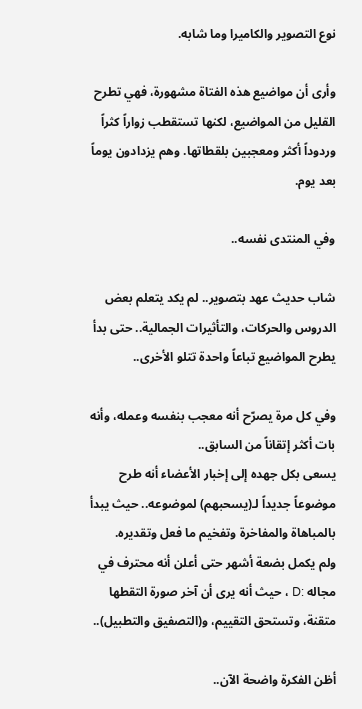نوع التصوير والكاميرا وما شابه.

وأرى أن مواضيع هذه الفتاة مشهورة، فهي تطرح القليل من المواضيع، لكنها تستقطب زواراً كثراً وردوداً أكثر ومعجبين بلقطاتها. وهم يزدادون يوماً بعد يوم.

وفي المنتدى نفسه..

شاب حديث عهد بتصوير.. لم يكد يتعلم بعض الدروس والحركات، والتأثيرات الجمالية.. حتى بدأ يطرح المواضيع تباعاً واحدة تتلو الأخرى..

وفي كل مرة يصرّح أنه معجب بنفسه وعمله، وأنه بات أكثر إتقاناً من السابق..
يسعى بكل جهده إلى إخبار الأعضاء أنه طرح موضوعاً جديداً لـ(يسحبهم) لموضوعه.. حيث يبدأ بالمباهاة والمفاخرة وتفخيم ما فعل وتقديره.
ولم يكمل بضعة أشهر حتى أعلن أنه محترف في مجاله :D ، حيث أنه يرى أن آخر صورة التقطها متقنة، وتستحق التقييم، و(التصفيق والتطبيل)..

أظن الفكرة واضحة الآن..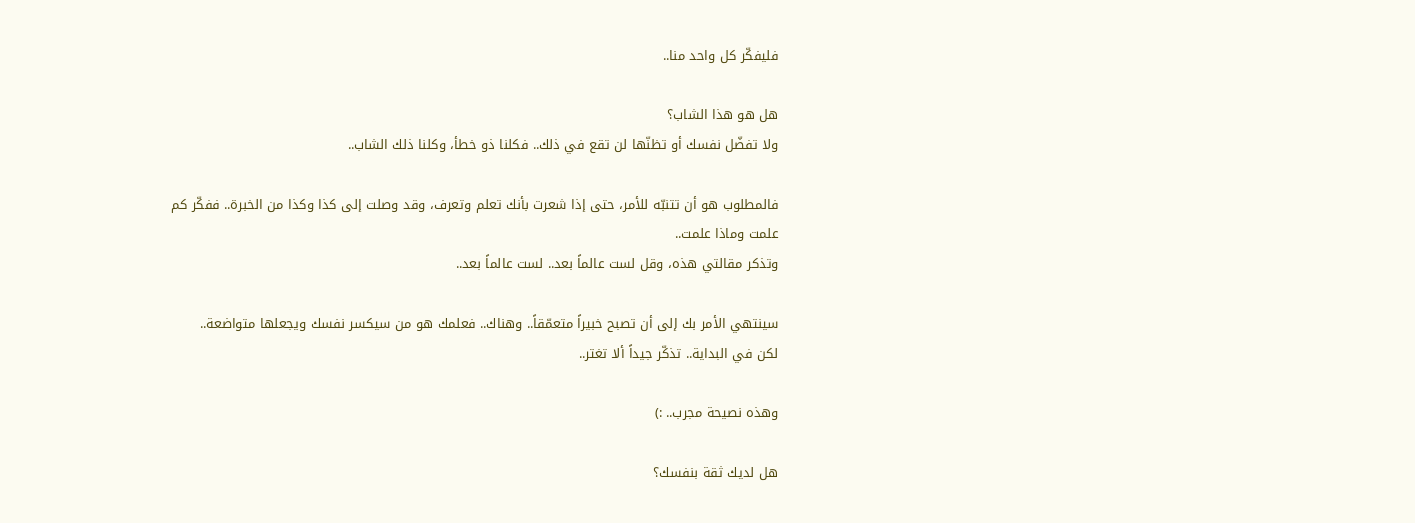فليفكّر كل واحد منا..

هل هو هذا الشاب؟
ولا تفضّل نفسك أو تظنّها لن تقع في ذلك.. فكلنا ذو خطأ، وكلنا ذلك الشاب..

فالمطلوب هو أن تتنبّه للأمر، حتى إذا شعرت بأنك تعلم وتعرف، وقد وصلت إلى كذا وكذا من الخبرة.. ففكّر كم علمت وماذا علمت..
وتذكر مقالتي هذه، وقل لست عالماً بعد.. لست عالماً بعد..

سينتهي الأمر بك إلى أن تصبح خبيراً متعمّقاً.. وهناك.. فعلمك هو من سيكسر نفسك ويجعلها متواضعة..
لكن في البداية.. تذكّر جيداً ألا تغتر..

وهذه نصيحة مجرب.. :)

هل لديك ثقة بنفسك؟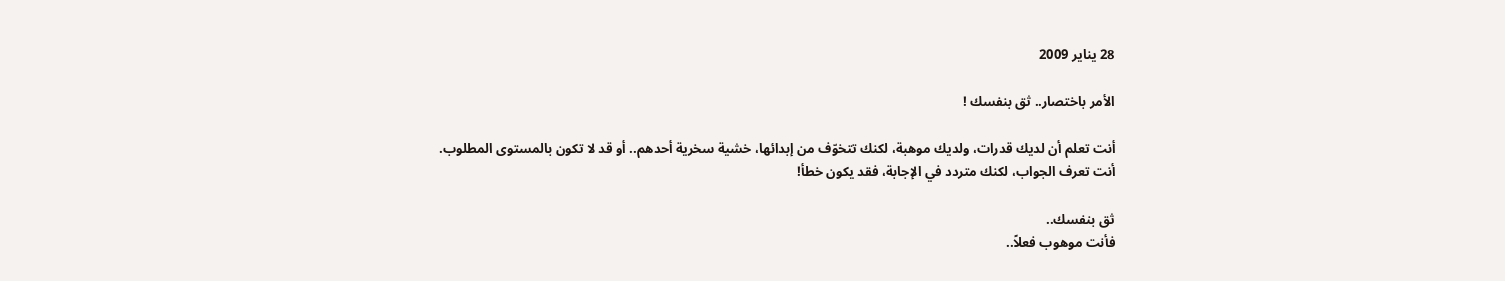28 يناير 2009

الأمر باختصار.. ثق بنفسك !

أنت تعلم أن لديك قدرات، ولديك موهبة، لكنك تتخوّف من إبدائها، خشية سخرية أحدهم.. أو قد لا تكون بالمستوى المطلوب.
أنت تعرف الجواب، لكنك متردد في الإجابة، فقد يكون خطأ!

ثق بنفسك..
فأنت موهوب فعلاً..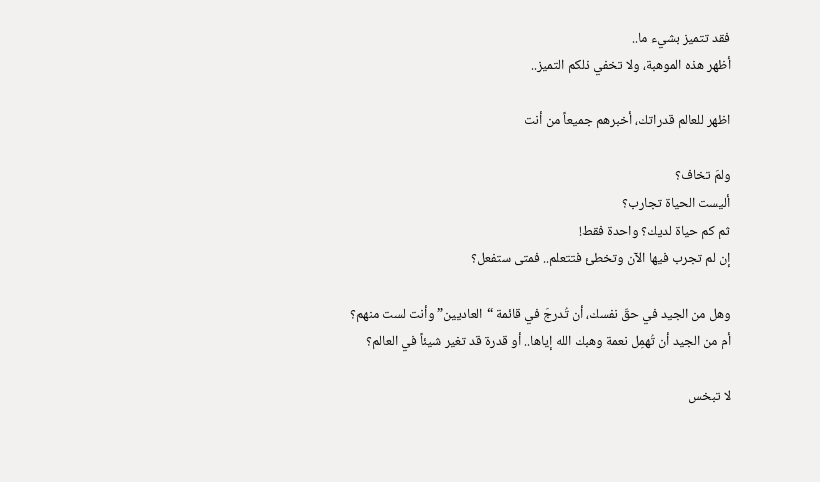فقد تتميز بشيء ما..
أظهر هذه الموهبة، ولا تخفي ذلكم التميز..

اظهر للعالم قدراتك، أخبرهم جميعاً من أنت

ولمَ تخاف؟
أليست الحياة تجارب؟
ثم كم حياة لديك؟ واحدة فقط!
إن لم تجرب فيها الآن وتخطئ فتتعلم.. فمتى ستفعل؟

وهل من الجيد في حقّ نفسك، أن تُدرجَ في قائمة “العاديين” وأنت لست منهم؟
أم من الجيد أن تُهمِل نعمة وهبك الله إياها.. أو قدرة قد تغير شيئاً في العالم؟

لا تبخس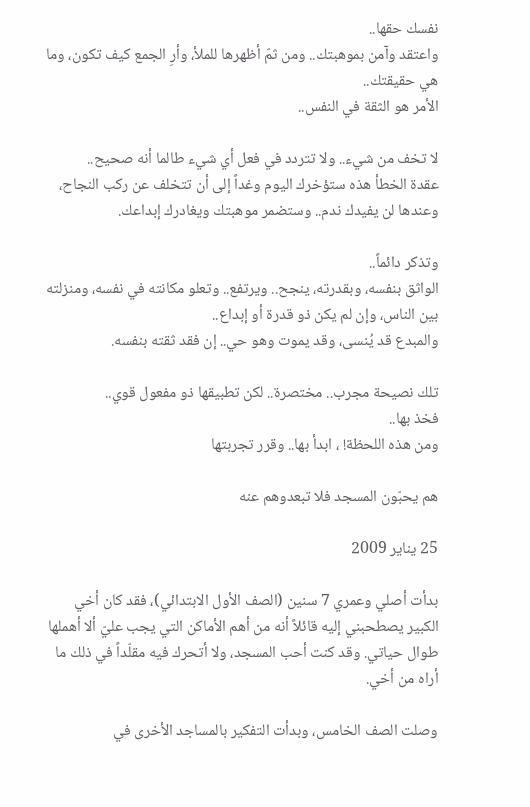نفسك حقها..
واعتقد وآمن بموهبتك.. ومن ثمّ أظهرها للملأ، وأرِ الجمع كيف تكون، وما هي حقيقتك..
الأمر هو الثقة في النفس..

لا تخف من شيء.. ولا تتردد في فعل أي شيء طالما أنه صحيح..
عقدة الخطأ هذه ستؤخرك اليوم وغداً إلى أن تتخلف عن ركب النجاح، وعندها لن يفيدك ندم.. وستضمر موهبتك ويغادرك إبداعك.

وتذكر دائماً..
الواثق بنفسه، وبقدرته، ينجح.. ويرتفع.. وتعلو مكانته في نفسه، ومنزلته بين الناس، وإن لم يكن ذو قدرة أو إبداع..
والمبدع قد يُنسى، وقد يموت وهو حي.. إن فقد ثقته بنفسه.

تلك نصيحة مجرب.. مختصرة.. لكن تطبيقها ذو مفعول قوي..
فخذ بها..
ومن هذه اللحظة! ، ابدأ بها.. وقرر تجربتها

هم يحبّون المسجد فلا تبعدوهم عنه

25 يناير 2009

بدأت أصلي وعمري 7 سنين (الصف الأول الابتدائي)، فقد كان أخي الكبير يصطحبني إليه قائلاً أنه من أهم الأماكن التي يجب عليّ ألا أهملها طوال حياتي. وقد كنت أحب المسجد، ولا أتحرك فيه مقلّداً في ذلك ما أراه من أخي.

وصلت الصف الخامس، وبدأت التفكير بالمساجد الأخرى في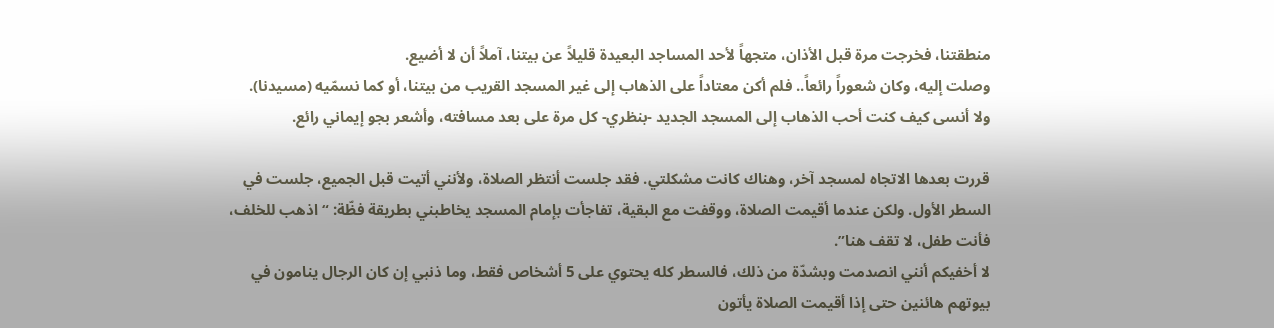منطقتنا، فخرجت مرة قبل الأذان، متجهاً لأحد المساجد البعيدة قليلاً عن بيتنا، آملاً أن لا أضيع.
وصلت إليه، وكان شعوراً رائعاً.. فلم أكن معتاداً على الذهاب إلى غير المسجد القريب من بيتنا، أو كما نسمّيه (مسيدنا).  ولا أنسى كيف كنت أحب الذهاب إلى المسجد الجديد -بنظري- كل مرة على بعد مسافته، وأشعر بجو إيماني رائع.

قررت بعدها الاتجاه لمسجد آخر، وهناك كانت مشكلتي. فقد جلست أنتظر الصلاة، ولأنني أتيت قبل الجميع، جلست في السطر الأول. ولكن عندما أقيمت الصلاة، ووقفت مع البقية، تفاجأت بإمام المسجد يخاطبني بطريقة فظّة: “اذهب للخلف، فأنت طفل، لا تقف هنا”.
لا أخفيكم أنني انصدمت وبشدّة من ذلك، فالسطر كله يحتوي على 5 أشخاص فقط، وما ذنبي إن كان الرجال ينامون في بيوتهم هائنين حتى إذا أقيمت الصلاة يأتون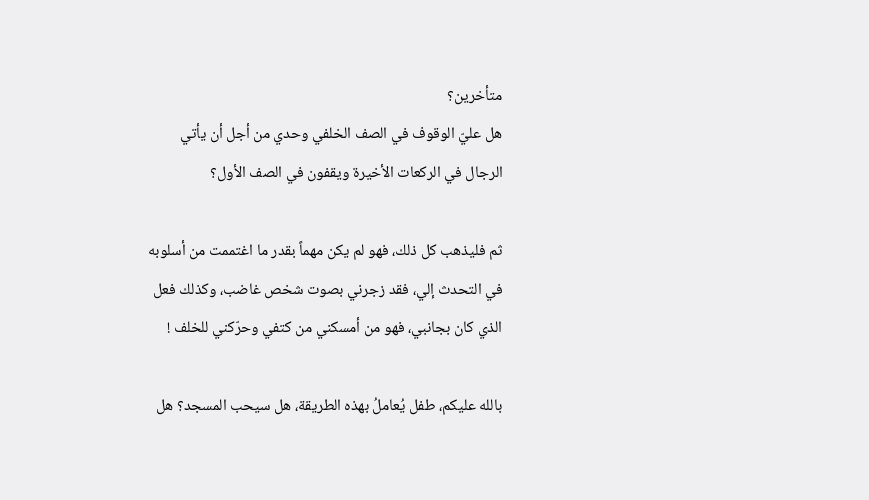متأخرين؟
هل عليّ الوقوف في الصف الخلفي وحدي من أجل أن يأتي الرجال في الركعات الأخيرة ويقفون في الصف الأول؟

ثم فليذهب كل ذلك، فهو لم يكن مهماً بقدر ما اغتممت من أسلوبه في التحدث إلي، فقد زجرني بصوت شخص غاضب، وكذلك فعل الذي كان بجانبي، فهو من أمسكني من كتفي وحرّكني للخلف !

بالله عليكم، طفل يُعاملُ بهذه الطريقة، هل سيحب المسجد؟ هل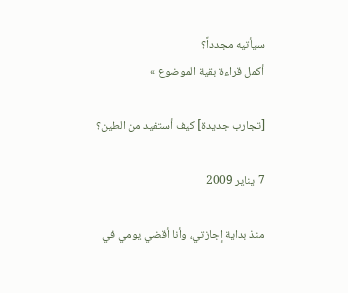سيأتيه مجدداً؟
أكمل قراءة بقية الموضوع »

[تجارب جديدة] كيف أستفيد من الطين؟

7 يناير 2009

منذ بداية إجازتي، وأنا أقضي يومي في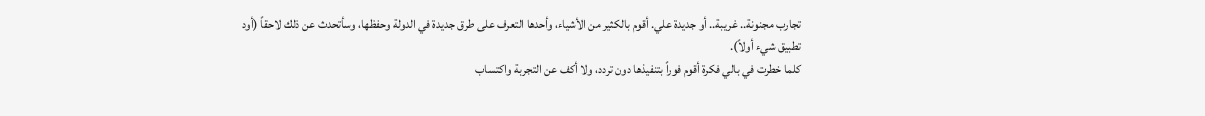تجارب مجنونة.. غريبة.. أو جديدة علي. أقوم بالكثير من الأشياء، وأحدها التعرف على طرق جديدة في الدولة وحفظها، وسأتحدث عن ذلك لاحقاً (أود تطبيق شيء أولاً).
كلما خطرت في بالي فكرة أقوم فوراً بتنفيذها دون تردد، ولا أكف عن التجربة واكتساب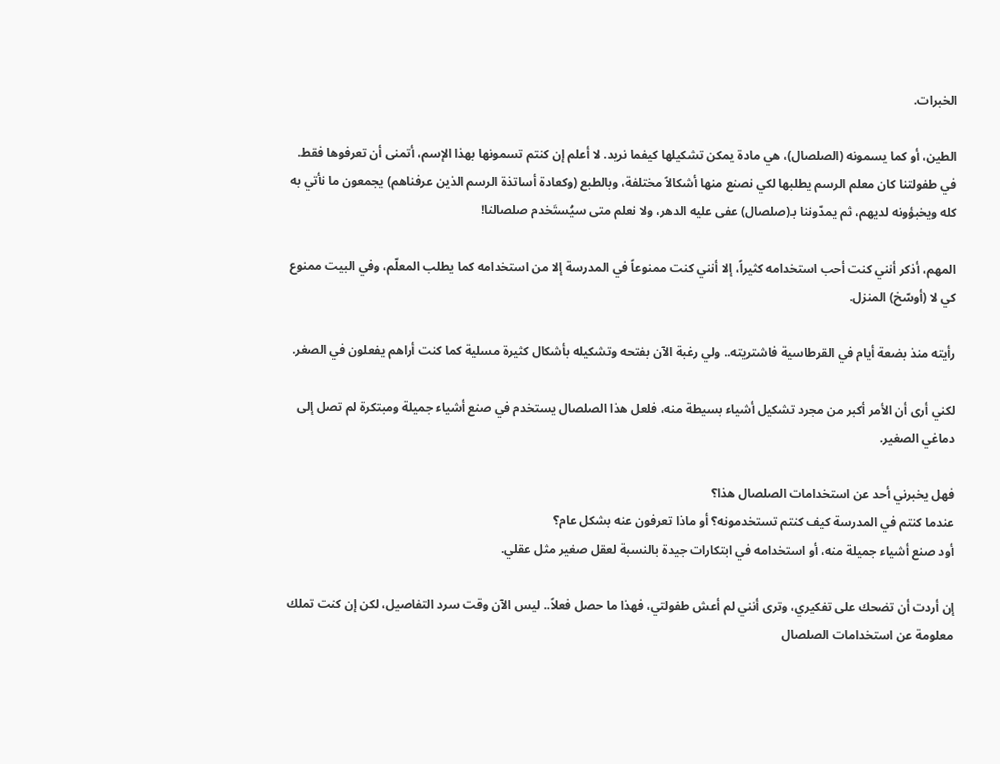الخبرات.

الطين، أو كما يسمونه (الصلصال)، هي مادة يمكن تشكيلها كيفما نريد. لا أعلم إن كنتم تسمونها بهذا الإسم، أتمنى أن تعرفوها فقط.  في طفولتنا كان معلم الرسم يطلبها لكي نصنع منها أشكالاً مختلفة، وبالطبع (وكعادة أساتذة الرسم الذين عرفناهم) يجمعون ما نأتي به كله ويخبؤونه لديهم، ثم يمدّوننا بـ(صلصال) عفى عليه الدهر، ولا نعلم متى سيُستَخدم صلصالنا!

المهم، أذكر أنني كنت أحب استخدامه كثيراً، إلا أنني كنت ممنوعاً في المدرسة إلا من استخدامه كما يطلب المعلّم، وفي البيت ممنوع كي لا (أوسّخ) المنزل.

رأيته منذ بضعة أيام في القرطاسية فاشتريته.. ولي رغبة الآن بفتحه وتشكيله بأشكال كثيرة مسلية كما كنت أراهم يفعلون في الصغر.

لكني أرى أن الأمر أكبر من مجرد تشكيل أشياء بسيطة منه، فلعل هذا الصلصال يستخدم في صنع أشياء جميلة ومبتكرة لم تصل إلى دماغي الصغير.

فهل يخبرني أحد عن استخدامات الصلصال هذا؟
عندما كنتم في المدرسة كيف كنتم تستخدمونه؟ أو ماذا تعرفون عنه بشكل عام؟
أود صنع أشياء جميلة منه، أو استخدامه في ابتكارات جيدة بالنسبة لعقل صغير مثل عقلي.

إن أردت أن تضحك على تفكيري، وترى أنني لم أعش طفولتي، فهذا ما حصل فعلاً.. ليس الآن وقت سرد التفاصيل، لكن إن كنت تملك معلومة عن استخدامات الصلصال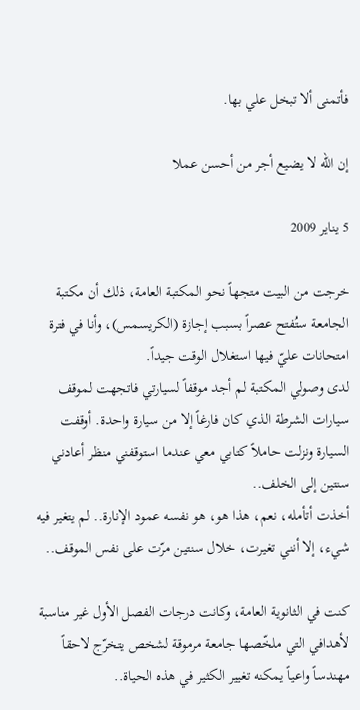فأتمنى ألا تبخل علي بها.

إن الله لا يضيع أجر من أحسن عملا

5 يناير 2009

خرجت من البيت متجهاً نحو المكتبة العامة، ذلك أن مكتبة الجامعة ستُفتح عصراً بسبب إجازة (الكريسمس)، وأنا في فترة امتحانات عليّ فيها استغلال الوقت جيداً.
لدى وصولي المكتبة لم أجد موقفاً لسيارتي فاتجهت لموقف سيارات الشرطة الذي كان فارغاً إلا من سيارة واحدة. أوقفت السيارة ونزلت حاملاً كتابي معي عندما استوقفني منظر أعادني سنتين إلى الخلف..
أخذت أتأمله، نعم، هذا هو، هو نفسه عمود الإنارة.. لم يتغير فيه شيء، إلا أنني تغيرت، خلال سنتين مرّت على نفس الموقف..

كنت في الثانوية العامة، وكانت درجات الفصل الأول غير مناسبة لأهدافي التي ملخّصها جامعة مرموقة لشخص يتخرّج لاحقاً مهندساً واعياً يمكنه تغيير الكثير في هذه الحياة..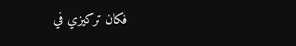فكان تركيزي في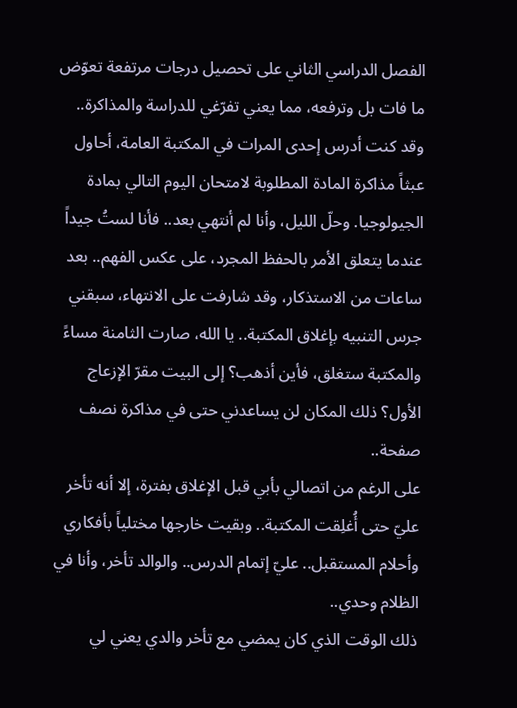الفصل الدراسي الثاني على تحصيل درجات مرتفعة تعوّض ما فات بل وترفعه، مما يعني تفرّغي للدراسة والمذاكرة..
وقد كنت أدرس إحدى المرات في المكتبة العامة، أحاول عبثاً مذاكرة المادة المطلوبة لامتحان اليوم التالي بمادة الجيولوجيا. وحلّ الليل، وأنا لم أنتهي بعد.. فأنا لستُ جيداً عندما يتعلق الأمر بالحفظ المجرد، على عكس الفهم.. بعد ساعات من الاستذكار، وقد شارفت على الانتهاء، سبقني جرس التنبيه بإغلاق المكتبة.. يا الله، صارت الثامنة مساءً والمكتبة ستغلق، فأين أذهب؟ إلى البيت مقرّ الإزعاج الأول؟ ذلك المكان لن يساعدني حتى في مذاكرة نصف صفحة..
على الرغم من اتصالي بأبي قبل الإغلاق بفترة، إلا أنه تأخر عليّ حتى أُغلِقت المكتبة.. وبقيت خارجها مختلياً بأفكاري وأحلام المستقبل.. عليّ إتمام الدرس.. والوالد تأخر، وأنا في الظلام وحدي..
ذلك الوقت الذي كان يمضي مع تأخر والدي يعني لي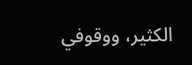الكثير، ووقوفي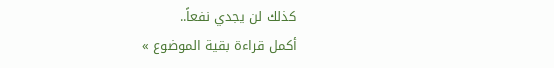كذلك لن يجدي نفعاً..
أكمل قراءة بقية الموضوع »